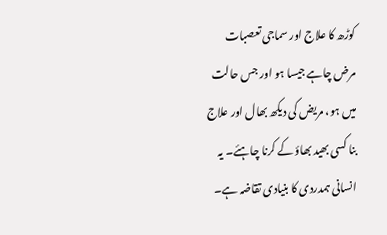کوڑھ کا علاج اور سماجی تعصبات
مرض چاہے جیسا ہو اور جس حالت میں ہو، مریض کی دیکھ بھال اور علاج بنا کسی بھید بھاؤ کے کرنا چاہئے۔ یہ انسانی ہمدردی کا بنیادی تقاضہ ہے۔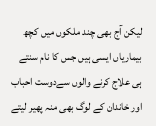لیکن آج بھی چند ملکوں میں کچھ بیماریاں ایسی ہیں جس کا نام سنتے ہی علاج کرنے والوں سےدوست احباب اور خاندان کے لوگ بھی منہ پھیر لیتے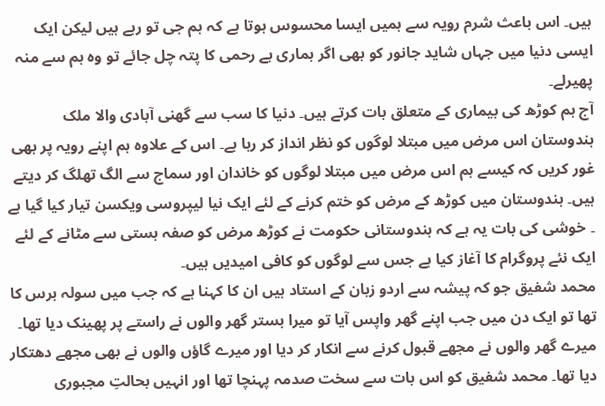ہیں۔ اس باعث شرم رویہ سے ہمیں ایسا محسوس ہوتا ہے کہ ہم جی تو رہے ہیں لیکن ایک ایسی دنیا میں جہاں شاید جانور کو بھی اگر ہماری بے رحمی کا پتہ چل جائے تو وہ ہم سے منہ پھیرلے۔
آج ہم کوڑھ کی بیماری کے متعلق بات کرتے ہیں۔ دنیا کا سب سے گھنی آبادی والا ملک ہندوستان اس مرض میں مبتلا لوگوں کو نظر انداز کر رہا ہے۔ اس کے علاوہ ہم اپنے رویہ پر بھی غور کریں کہ کیسے ہم اس مرض میں مبتلا لوگوں کو خاندان اور سماج سے الگ تھلگ کر دیتے ہیں۔ ہندوستان میں کوڑھ کے مرض کو ختم کرنے کے لئے ایک نیا لیپروسی ویکسن تیار کیا گیا ہے ۔ خوشی کی بات یہ ہے کہ ہندوستانی حکومت نے کوڑھ مرض کو صفہ ہستی سے مٹانے کے لئے ایک نئے پروگرام کا آغاز کیا ہے جس سے لوگوں کو کافی امیدیں ہیں۔
محمد شفیق جو کہ پیشہ سے اردو زبان کے استاد ہیں ان کا کہنا ہے کہ جب میں سولہ برس کا تھا تو ایک دن میں جب اپنے گھر واپس آیا تو میرا بستر گھر والوں نے راستے پر پھینک دیا تھا۔ میرے گھر والوں نے مجھے قبول کرنے سے انکار کر دیا اور میرے گاؤں والوں نے بھی مجھے دھتکار دیا تھا۔ محمد شفیق کو اس بات سے سخت صدمہ پہنچا تھا اور انہیں بحالتِ مجبوری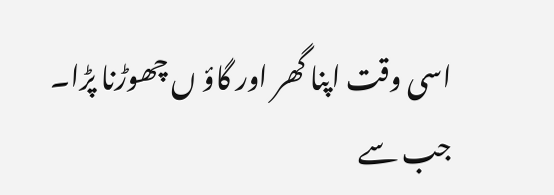اسی وقت اپنا گھر اور گاؤ ں چھوڑنا پڑا۔ جب سے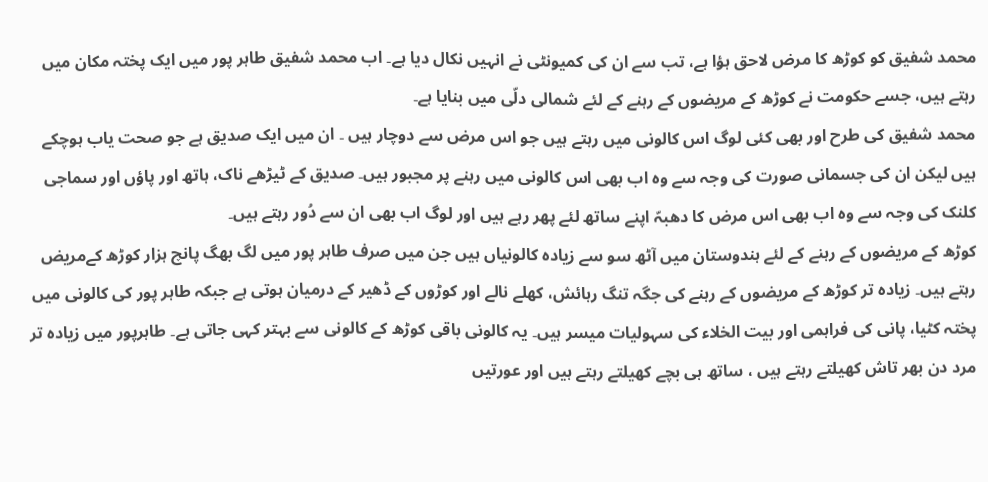محمد شفیق کو کوڑھ کا مرض لاحق ہؤا ہے، تب سے ان کی کمیونٹی نے انہیں نکال دیا ہے۔ اب محمد شفیق طاہر پور میں ایک پختہ مکان میں رہتے ہیں، جسے حکومت نے کوڑھ کے مریضوں کے رہنے کے لئے شمالی دلّی میں بنایا ہے۔
محمد شفیق کی طرح اور بھی کئی لوگ اس کالونی میں رہتے ہیں جو اس مرض سے دوچار ہیں ۔ ان میں ایک صدیق ہے جو صحت یاب ہوچکے ہیں لیکن ان کی جسمانی صورت کی وجہ سے وہ اب بھی اس کالونی میں رہنے پر مجبور ہیں۔ صدیق کے ٹیڑھے ناک، ہاتھ اور پاؤں اور سماجی کلنک کی وجہ سے وہ اب بھی اس مرض کا دھبہّ اپنے ساتھ لئے پھر رہے ہیں اور لوگ اب بھی ان سے دُور رہتے ہیں۔
کوڑھ کے مریضوں کے رہنے کے لئے ہندوستان میں آٹھ سو سے زیادہ کالونیاں ہیں جن میں صرف طاہر پور میں لگ بھگ پانچ ہزار کوڑھ کےمریض رہتے ہیں۔ زیادہ تر کوڑھ کے مریضوں کے رہنے کی جگہ تنگ رہائش، کھلے نالے اور کوڑوں کے ڈھیر کے درمیان ہوتی ہے جبکہ طاہر پور کی کالونی میں پختہ کٹیا، پانی کی فراہمی اور بیت الخلاء کی سہولیات میسر ہیں۔ یہ کالونی باقی کوڑھ کے کالونی سے بہتر کہی جاتی ہے۔ طاہرپور میں زیادہ تر مرد دن بھر تاش کھیلتے رہتے ہیں ، ساتھ ہی بچے کھیلتے رہتے ہیں اور عورتیں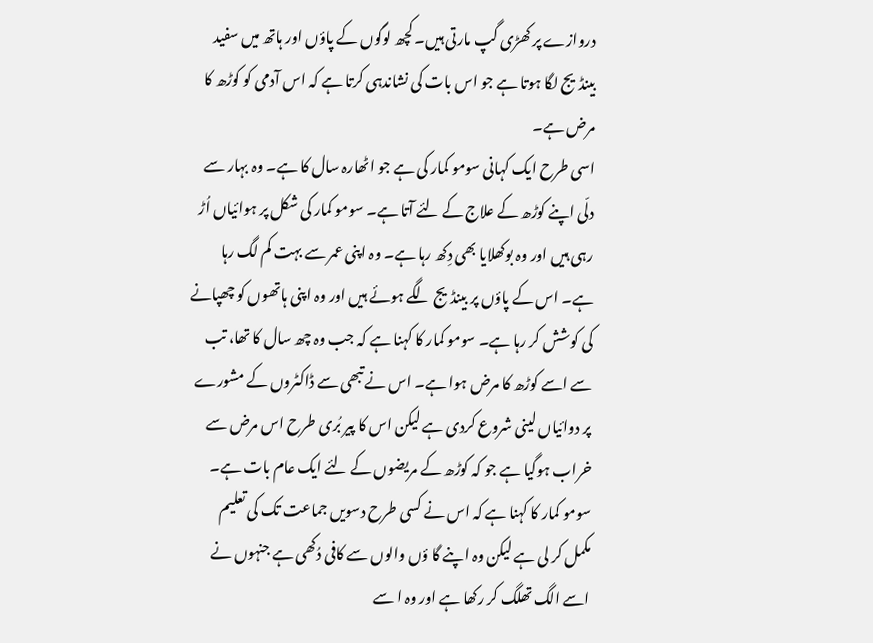دروازے پر کھڑی گپ مارتی ہیں۔ کچھ لوگوں کے پاؤں اور ہاتھ میں سفید بینڈیج لگا ہوتا ہے جو اس بات کی نشاندہی کرتا ہے کہ اس آدمی کو کوڑھ کا مرض ہے۔
اسی طرح ایک کہانی سومو کمار کی ہے جو اٹھارہ سال کا ہے۔ وہ بہار سے دلّی اپنے کوڑھ کے علاج کے لئے آتا ہے۔ سومو کمار کی شکل پر ہوائیاں اُڑ رہی ہیں اور وہ بوکھلایا بھی دِکھ رہا ہے۔ وہ اپنی عمر سے بہت کم لگ رہا ہے۔ اس کے پاؤں پر بینڈیج لگے ہوئے ہیں اور وہ اپنی ہاتھوں کو چھپانے کی کوشش کر رہا ہے۔ سومو کمار کا کہنا ہے کہ جب وہ چھ سال کا تھا، تب سے اسے کوڑھ کا مرض ہوا ہے۔ اس نے تبھی سے ڈاکٹروں کے مشورے پر دوائیاں لینی شروع کردی ہے لیکن اس کا پیر بُری طرح اس مرض سے خراب ہوگیا ہے جو کہ کوڑھ کے مریضوں کے لئے ایک عام بات ہے۔ سومو کمار کا کہنا ہے کہ اس نے کسی طرح دسویں جماعت تک کی تعلیم مکمل کر لی ہے لیکن وہ اپنے گا ؤں والوں سے کافی دُکھی ہے جنہوں نے اسے الگ تھلگ کر رکھا ہے اور وہ ا سے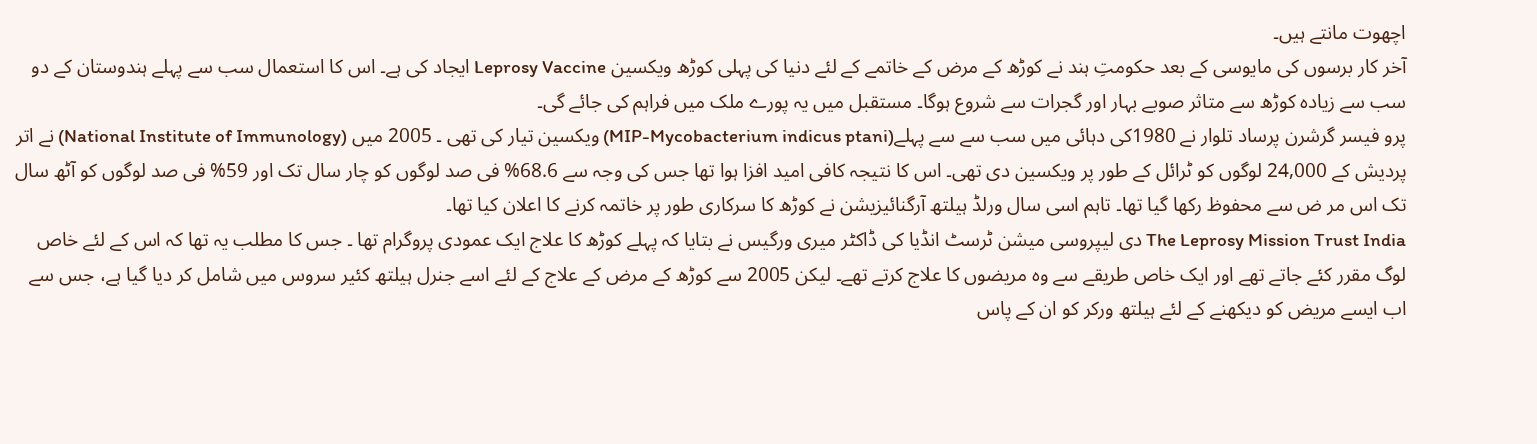اچھوت مانتے ہیں۔
آخر کار برسوں کی مایوسی کے بعد حکومتِ ہند نے کوڑھ کے مرض کے خاتمے کے لئے دنیا کی پہلی کوڑھ ویکسین Leprosy Vaccine ایجاد کی ہے۔ اس کا استعمال سب سے پہلے ہندوستان کے دو سب سے زیادہ کوڑھ سے متاثر صوبے بہار اور گجرات سے شروع ہوگا۔ مستقبل میں یہ پورے ملک میں فراہم کی جائے گی۔
پرو فیسر گرشرن پرساد تلوار نے 1980کی دہائی میں سب سے سے پہلے(MIP-Mycobacterium indicus ptani) ویکسین تیار کی تھی ۔ 2005 میں (National Institute of Immunology) نے اتر پردیش کے 24,000 لوگوں کو ٹرائل کے طور پر ویکسین دی تھی۔ اس کا نتیجہ کافی امید افزا ہوا تھا جس کی وجہ سے 68.6% فی صد لوگوں کو چار سال تک اور 59% فی صد لوگوں کو آٹھ سال تک اس مر ض سے محفوظ رکھا گیا تھا۔ تاہم اسی سال ورلڈ ہیلتھ آرگنائیزیشن نے کوڑھ کا سرکاری طور پر خاتمہ کرنے کا اعلان کیا تھا۔
The Leprosy Mission Trust India دی لیپروسی میشن ٹرسٹ انڈیا کی ڈاکٹر میری ورگیس نے بتایا کہ پہلے کوڑھ کا علاج ایک عمودی پروگرام تھا ۔ جس کا مطلب یہ تھا کہ اس کے لئے خاص لوگ مقرر کئے جاتے تھے اور ایک خاص طریقے سے وہ مریضوں کا علاج کرتے تھے۔ لیکن 2005 سے کوڑھ کے مرض کے علاج کے لئے اسے جنرل ہیلتھ کئیر سروس میں شامل کر دیا گیا ہے، جس سے اب ایسے مریض کو دیکھنے کے لئے ہیلتھ ورکر کو ان کے پاس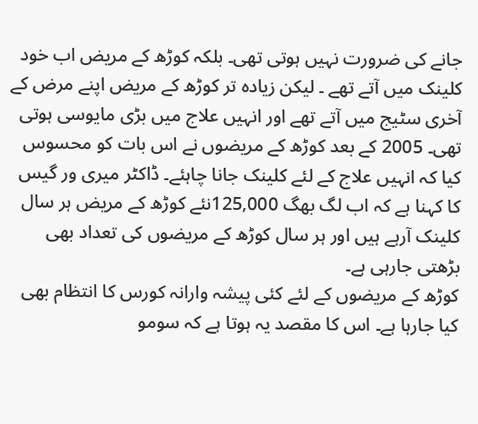جانے کی ضرورت نہیں ہوتی تھی۔ بلکہ کوڑھ کے مریض اب خود کلینک میں آتے تھے ۔ لیکن زیادہ تر کوڑھ کے مریض اپنے مرض کے آخری سٹیج میں آتے تھے اور انہیں علاج میں بڑی مایوسی ہوتی تھی۔ 2005 کے بعد کوڑھ کے مریضوں نے اس بات کو محسوس کیا کہ انہیں علاج کے لئے کلینک جانا چاہئے۔ ڈاکٹر میری ور گیس کا کہنا ہے کہ اب لگ بھگ 125,000نئے کوڑھ کے مریض ہر سال کلینک آرہے ہیں اور ہر سال کوڑھ کے مریضوں کی تعداد بھی بڑھتی جارہی ہے۔
کوڑھ کے مریضوں کے لئے کئی پیشہ وارانہ کورس کا انتظام بھی کیا جارہا ہے۔ اس کا مقصد یہ ہوتا ہے کہ سومو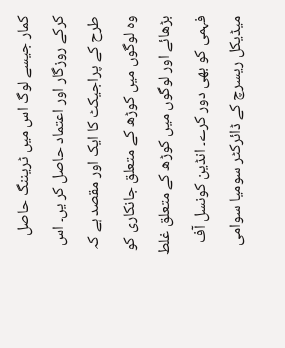کمار جیسے لوگ اس میں ٹریننگ حاصل کرکے روزگار اور اعتماد حاصل کر یں۔ اس طرح کے پراجیکٹ کا ایک اور مقصد ہے کہ وہ لوگوں میں کوڑھ کے متعلق جانکاری کو بڑھائے اور لوگوں میں کوڑھ کے متعلق غلط فہمی کو بھی دور کرے۔ انڈین کونسل آف میڈیکل ریسرچ کے ڈائرکٹر سومیا سوامی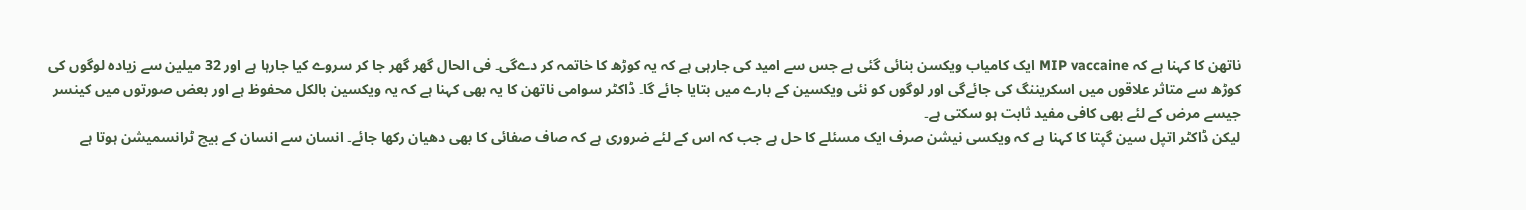ناتھن کا کہنا ہے کہ MIP vaccaine ایک کامیاب ویکسن بنائی گئی ہے جس سے امید کی جارہی ہے کہ یہ کوڑھ کا خاتمہ کر دےگی۔ فی الحال گھر گھر جا کر سروے کیا جارہا ہے اور 32 میلین سے زیادہ لوگوں کی کوڑھ سے متاثر علاقوں میں اسکریننگ کی جائےگی اور لوگوں کو نئی ویکسین کے بارے میں بتایا جائے گا۔ ڈاکٹر سوامی ناتھن کا یہ بھی کہنا ہے کہ یہ ویکسین بالکل محفوظ ہے اور بعض صورتوں میں کینسر جیسے مرض کے لئے بھی کافی مفید ثابت ہو سکتی ہے۔
لیکن ڈاکٹر اتپل سین گپتا کا کہنا ہے کہ ویکسی نیشن صرف ایک مسئلے کا حل ہے جب کہ اس کے لئے ضروری ہے کہ صاف صفائی کا بھی دھیان رکھا جائے۔ انسان سے انسان کے بیچ ٹرانسمیشن ہوتا ہے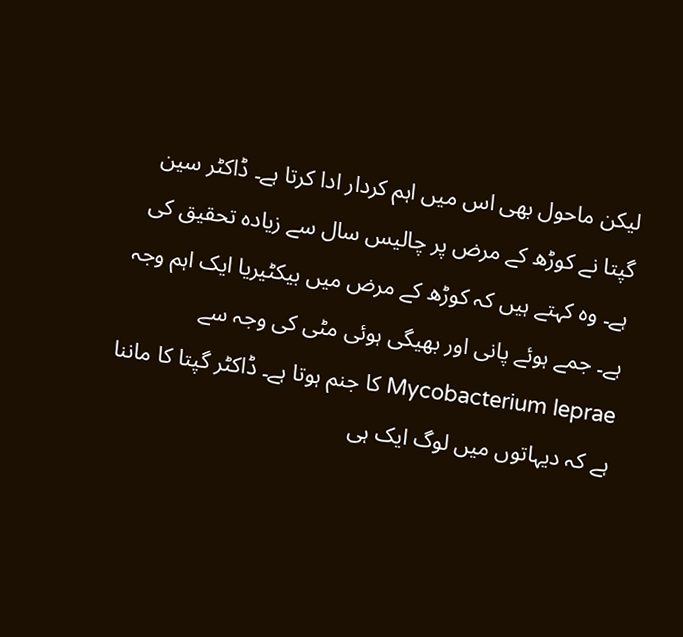لیکن ماحول بھی اس میں اہم کردار ادا کرتا ہے۔ ڈاکٹر سین گپتا نے کوڑھ کے مرض پر چالیس سال سے زیادہ تحقیق کی ہے۔ وہ کہتے ہیں کہ کوڑھ کے مرض میں بیکٹیریا ایک اہم وجہ ہے۔ جمے ہوئے پانی اور بھیگی ہوئی مٹی کی وجہ سے Mycobacterium leprae کا جنم ہوتا ہے۔ ڈاکٹر گپتا کا ماننا ہے کہ دیہاتوں میں لوگ ایک ہی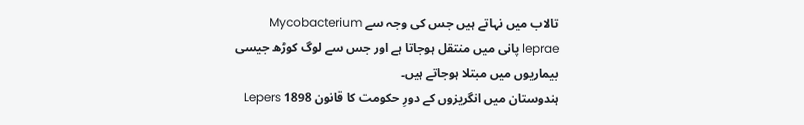تالاب میں نہاتے ہیں جس کی وجہ سے Mycobacterium leprae پانی میں منتقل ہوجاتا ہے اور جس سے لوگ کوڑھ جیسی بیماریوں میں مبتلا ہوجاتے ہیں۔
ہندوستان میں انگریزوں کے دورِ حکومت کا قانون 1898 Lepers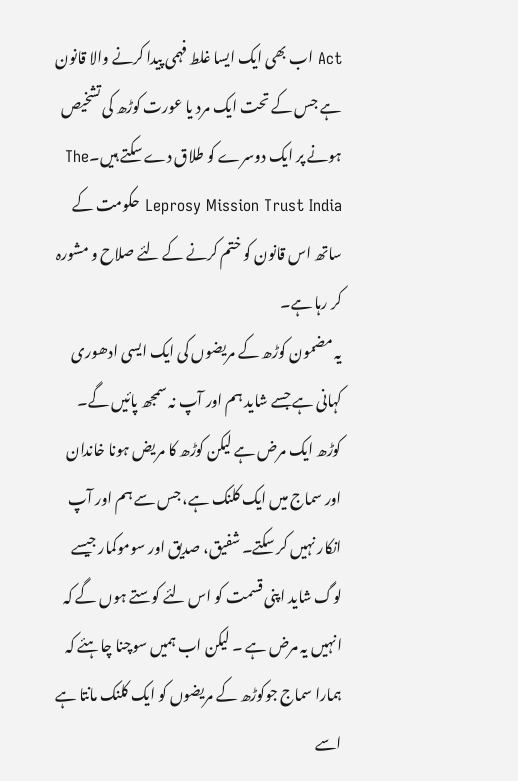Act اب بھی ایک ایسا غلط فہمی پیدا کرنے والا قانون ہے جس کے تحت ایک مرد یا عورت کوڑھ کی تشخیص ہونے پر ایک دوسرے کو طلاق دے سکتے ہیں۔The Leprosy Mission Trust India حکومت کے ساتھ اس قانون کو ختم کرنے کے لئے صلاح و مشورہ کر رہا ہے۔
یہ مضمون کوڑھ کے مریضوں کی ایک ایسی ادھوری کہانی ہے جسے شاید ہم اور آپ نہ سمجھ پائیں گے۔ کوڑھ ایک مرض ہے لیکن کوڑھ کا مریض ہونا خاندان اور سماج میں ایک کلنک ہے، جس سے ہم اور آپ انکار نہیں کر سکتے۔ شفیق، صدیق اور سوموکمار جیسے لوگ شاید اپنی قسمت کو اس لئے کوستے ہوں گے کہ انہیں یہ مرض ہے ۔ لیکن اب ہمیں سوچنا چاہئے کہ ہمارا سماج جوکوڑھ کے مریضوں کو ایک کلنک مانتا ہے اسے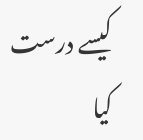کیسے درست کیا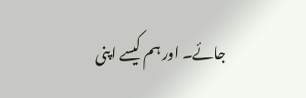جائے۔ اور ہم کیسے اپنی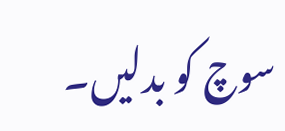سوچ کو بدلیں۔